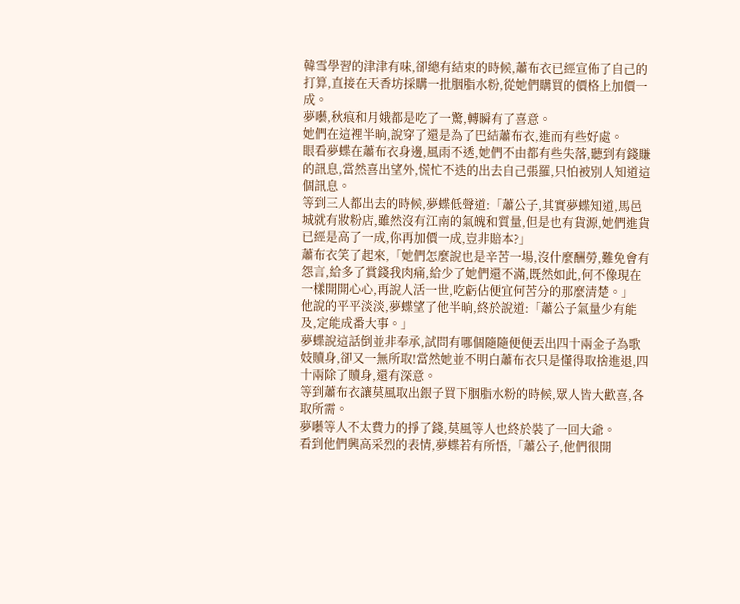韓雪學習的津津有味,卻總有結束的時候,蕭布衣已經宣佈了自己的打算,直接在天香坊採購一批胭脂水粉,從她們購買的價格上加價一成。
夢囈,秋痕和月娥都是吃了一驚,轉瞬有了喜意。
她們在這裡半晌,說穿了還是為了巴結蕭布衣,進而有些好處。
眼看夢蝶在蕭布衣身邊,風雨不透,她們不由都有些失落,聽到有錢賺的訊息,當然喜出望外,慌忙不迭的出去自己張羅,只怕被別人知道這個訊息。
等到三人都出去的時候,夢蝶低聲道:「蕭公子,其實夢蝶知道,馬邑城就有妝粉店,雖然沒有江南的氣魄和質量,但是也有貨源,她們進貨已經是高了一成,你再加價一成,豈非賠本?」
蕭布衣笑了起來,「她們怎麼說也是辛苦一場,沒什麼酬勞,難免會有怨言,給多了賞錢我肉痛,給少了她們還不滿,既然如此,何不像現在一樣開開心心,再說人活一世,吃虧佔便宜何苦分的那麼清楚。」
他說的平平淡淡,夢蝶望了他半晌,終於說道:「蕭公子氣量少有能及,定能成番大事。」
夢蝶說這話倒並非奉承,試問有哪個隨隨便便丟出四十兩金子為歌妓贖身,卻又一無所取!當然她並不明白蕭布衣只是懂得取捨進退,四十兩除了贖身,還有深意。
等到蕭布衣讓莫風取出銀子買下胭脂水粉的時候,眾人皆大歡喜,各取所需。
夢囈等人不太費力的掙了錢,莫風等人也終於裝了一回大爺。
看到他們興高采烈的表情,夢蝶若有所悟,「蕭公子,他們很開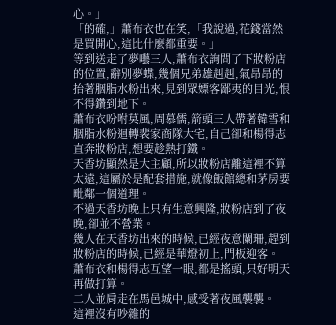心。」
「的確,」蕭布衣也在笑,「我說過,花錢當然是買開心,這比什麼都重要。」
等到送走了夢囈三人,蕭布衣詢問了下妝粉店的位置,辭別夢蝶,幾個兄弟雄赳赳,氣昂昂的抬著胭脂水粉出來,見到眾嫖客鄙夷的目光,恨不得鑽到地下。
蕭布衣吩咐莫風,周慕儒,箭頭三人帶著韓雪和胭脂水粉迴轉裴家商隊大宅,自己卻和楊得志直奔妝粉店,想要趁熱打鐵。
天香坊顯然是大主顧,所以妝粉店離這裡不算太遠,這屬於是配套措施,就像飯館總和茅房要毗鄰一個道理。
不過天香坊晚上只有生意興隆,妝粉店到了夜晚,卻並不營業。
幾人在天香坊出來的時候,已經夜意闌珊,趕到妝粉店的時候,已經是華燈初上,門板迎客。
蕭布衣和楊得志互望一眼,都是搖頭,只好明天再做打算。
二人並肩走在馬邑城中,感受著夜風襲襲。
這裡沒有吵雜的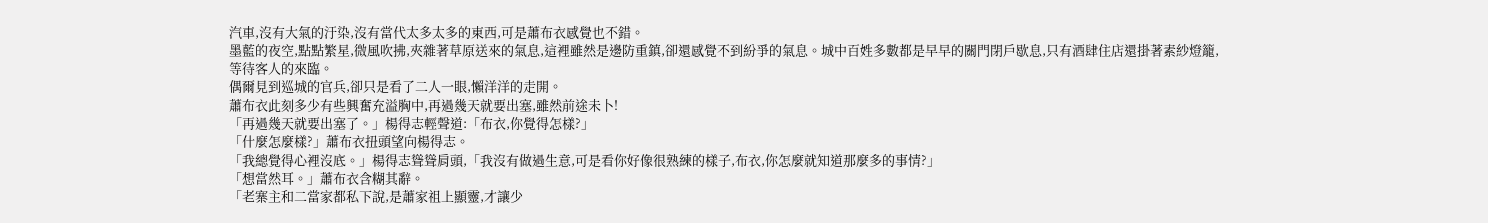汽車,沒有大氣的汙染,沒有當代太多太多的東西,可是蕭布衣感覺也不錯。
墨藍的夜空,點點繁星,微風吹拂,夾雜著草原送來的氣息,這裡雖然是邊防重鎮,卻還感覺不到紛爭的氣息。城中百姓多數都是早早的關門閉戶歇息,只有酒肆住店還掛著素紗燈籠,等待客人的來臨。
偶爾見到巡城的官兵,卻只是看了二人一眼,懶洋洋的走開。
蕭布衣此刻多少有些興奮充溢胸中,再過幾天就要出塞,雖然前途未卜!
「再過幾天就要出塞了。」楊得志輕聲道:「布衣,你覺得怎樣?」
「什麼怎麼樣?」蕭布衣扭頭望向楊得志。
「我總覺得心裡沒底。」楊得志聳聳肩頭,「我沒有做過生意,可是看你好像很熟練的樣子,布衣,你怎麼就知道那麼多的事情?」
「想當然耳。」蕭布衣含糊其辭。
「老寨主和二當家都私下說,是蕭家祖上顯靈,才讓少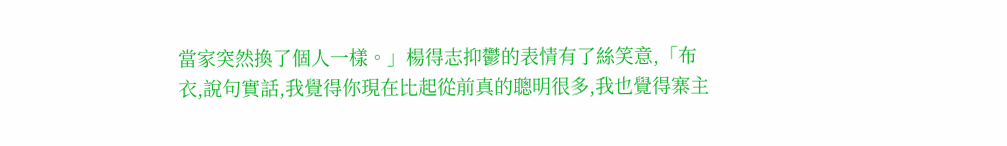當家突然換了個人一樣。」楊得志抑鬱的表情有了絲笑意,「布衣,說句實話,我覺得你現在比起從前真的聰明很多,我也覺得寨主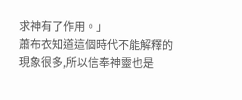求神有了作用。」
蕭布衣知道這個時代不能解釋的現象很多,所以信奉神靈也是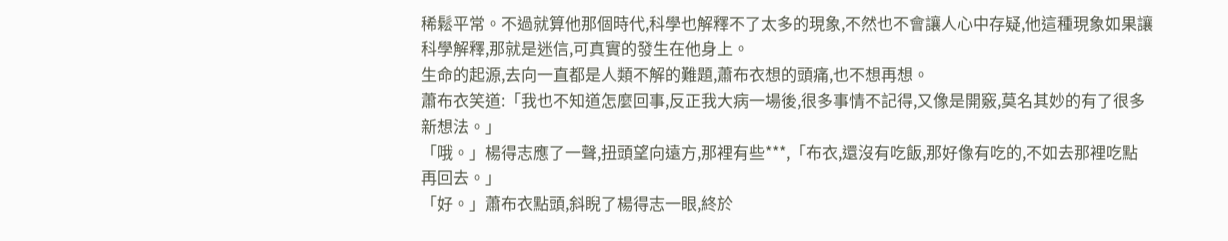稀鬆平常。不過就算他那個時代,科學也解釋不了太多的現象,不然也不會讓人心中存疑,他這種現象如果讓科學解釋,那就是迷信,可真實的發生在他身上。
生命的起源,去向一直都是人類不解的難題,蕭布衣想的頭痛,也不想再想。
蕭布衣笑道:「我也不知道怎麼回事,反正我大病一場後,很多事情不記得,又像是開竅,莫名其妙的有了很多新想法。」
「哦。」楊得志應了一聲,扭頭望向遠方,那裡有些***,「布衣,還沒有吃飯,那好像有吃的,不如去那裡吃點再回去。」
「好。」蕭布衣點頭,斜睨了楊得志一眼,終於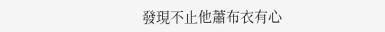發現不止他蕭布衣有心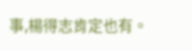事,楊得志肯定也有。